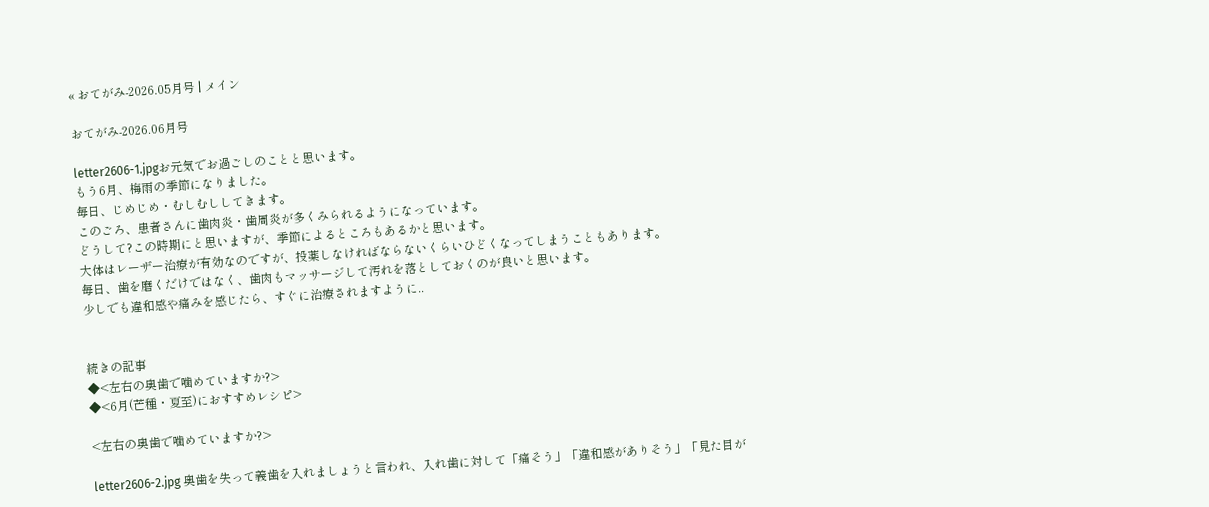« おてがみ-2026.05月号 | メイン

おてがみ-2026.06月号

letter2606-1.jpgお元気でお過ごしのことと思います。
もう6月、梅雨の季節になりました。
毎日、じめじめ・むしむししてきます。
このごろ、患者さんに歯肉炎・歯周炎が多くみられるようになっています。
どうして?この時期にと思いますが、季節によるところもあるかと思います。
大体はレーザー治療が有効なのですが、投薬しなければならないくらいひどくなってしまうこともあります。
毎日、歯を磨くだけではなく、歯肉もマッサージして汚れを落としておくのが良いと思います。
少しでも違和感や痛みを感じたら、すぐに治療されますように..


続きの記事
◆<左右の奥歯で噛めていますか?>
◆<6月(芒種・夏至)におすすめレシピ>

<左右の奥歯で噛めていますか?>

letter2606-2.jpg 奥歯を失って義歯を入れましょうと言われ、入れ歯に対して「痛そう」「違和感がありそう」「見た目が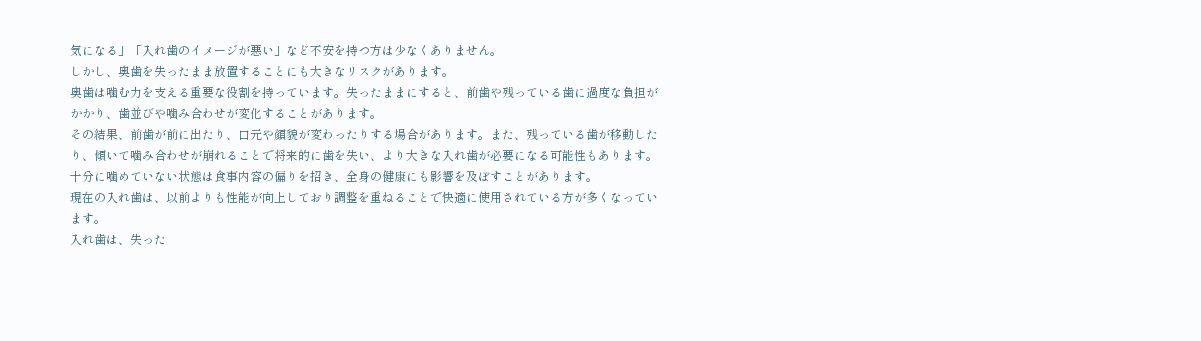気になる」「入れ歯のイメージが悪い」など不安を持つ方は少なくありません。
しかし、奥歯を失ったまま放置することにも大きなリスクがあります。
奥歯は噛む力を支える重要な役割を持っています。失ったままにすると、前歯や残っている歯に過度な負担がかかり、歯並びや噛み合わせが変化することがあります。
その結果、前歯が前に出たり、口元や顔貌が変わったりする場合があります。また、残っている歯が移動したり、傾いて噛み合わせが崩れることで将来的に歯を失い、より大きな入れ歯が必要になる可能性もあります。
十分に噛めていない状態は食事内容の偏りを招き、全身の健康にも影響を及ぼすことがあります。
現在の入れ歯は、以前よりも性能が向上しており調整を重ねることで快適に使用されている方が多くなっています。
入れ歯は、失った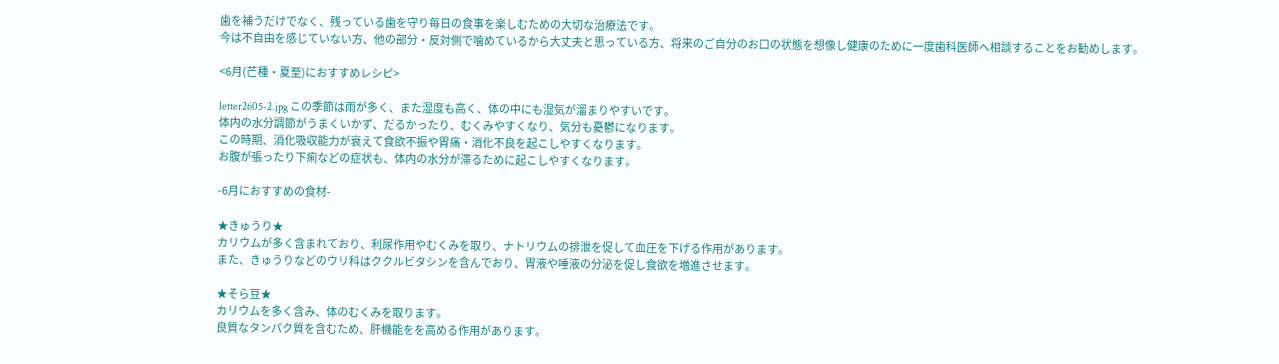歯を補うだけでなく、残っている歯を守り毎日の食事を楽しむための大切な治療法です。
今は不自由を感じていない方、他の部分・反対側で噛めているから大丈夫と思っている方、将来のご自分のお口の状態を想像し健康のために一度歯科医師へ相談することをお勧めします。

<6月(芒種・夏至)におすすめレシピ>

letter2605-2.jpg この季節は雨が多く、また湿度も高く、体の中にも湿気が溜まりやすいです。
体内の水分調節がうまくいかず、だるかったり、むくみやすくなり、気分も憂鬱になります。
この時期、消化吸収能力が衰えて食欲不振や胃痛・消化不良を起こしやすくなります。
お腹が張ったり下痢などの症状も、体内の水分が滞るために起こしやすくなります。

-6月におすすめの食材-

★きゅうり★
カリウムが多く含まれており、利尿作用やむくみを取り、ナトリウムの排泄を促して血圧を下げる作用があります。
また、きゅうりなどのウリ科はククルビタシンを含んでおり、胃液や唾液の分泌を促し食欲を増進させます。

★そら豆★
カリウムを多く含み、体のむくみを取ります。
良質なタンパク質を含むため、肝機能をを高める作用があります。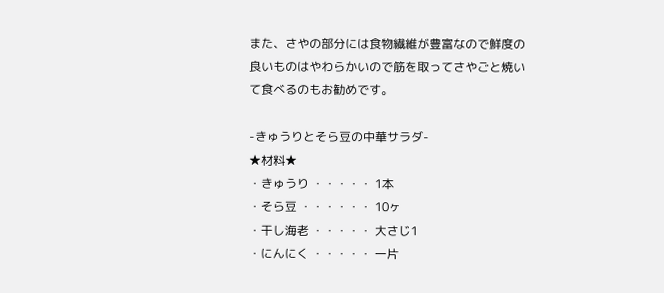また、さやの部分には食物繊維が豊富なので鮮度の良いものはやわらかいので筋を取ってさやごと焼いて食べるのもお勧めです。

-きゅうりとそら豆の中華サラダ-
★材料★
・きゅうり ・・・・・ 1本
・そら豆 ・・・・・・ 10ヶ
・干し海老 ・・・・・ 大さじ1
・にんにく ・・・・・ 一片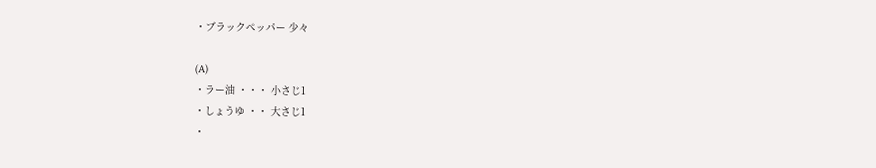・ブラックペッパー 少々

(A)
・ラー油 ・・・ 小さじ1
・しょうゆ ・・ 大さじ1
・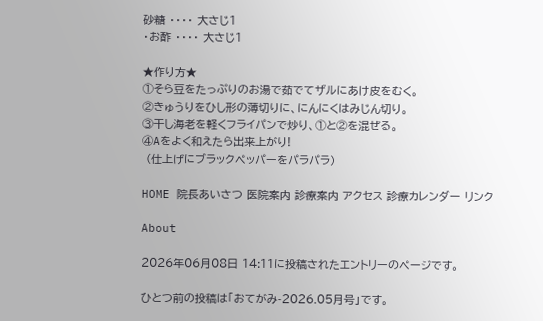砂糖 ・・・・ 大さじ1
・お酢 ・・・・ 大さじ1

★作り方★
①そら豆をたっぷりのお湯で茹でてザルにあけ皮をむく。
②きゅうりをひし形の薄切りに、にんにくはみじん切り。
③干し海老を軽くフライパンで炒り、①と②を混ぜる。
④Aをよく和えたら出来上がり!
 (仕上げにブラックペッパーをパラパラ)

HOME 院長あいさつ 医院案内 診療案内 アクセス 診療カレンダー リンク

About

2026年06月08日 14:11に投稿されたエントリーのページです。

ひとつ前の投稿は「おてがみ-2026.05月号」です。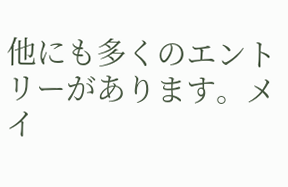他にも多くのエントリーがあります。メイ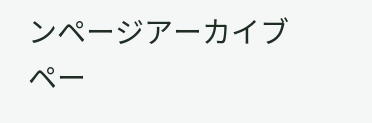ンページアーカイブペー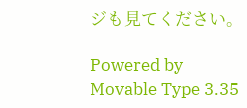ジも見てください。

Powered by
Movable Type 3.35